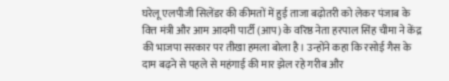घरेलू एलपीजी सिलेंडर की कीमतों में हुई ताजा बढ़ोतरी को लेकर पंजाब के वित्त मंत्री और आम आदमी पार्टी (आप) के वरिष्ठ नेता हरपाल सिंह चीमा ने केंद्र की भाजपा सरकार पर तीखा हमला बोला है। उन्होंने कहा कि रसोई गैस के दाम बढ़ने से पहले से महंगाई की मार झेल रहे गरीब और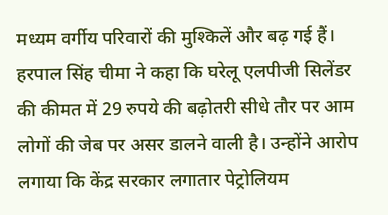मध्यम वर्गीय परिवारों की मुश्किलें और बढ़ गई हैं।
हरपाल सिंह चीमा ने कहा कि घरेलू एलपीजी सिलेंडर की कीमत में 29 रुपये की बढ़ोतरी सीधे तौर पर आम लोगों की जेब पर असर डालने वाली है। उन्होंने आरोप लगाया कि केंद्र सरकार लगातार पेट्रोलियम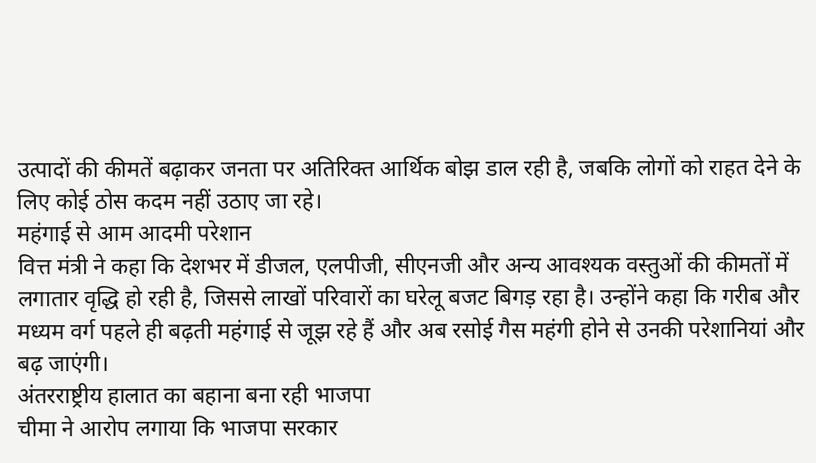उत्पादों की कीमतें बढ़ाकर जनता पर अतिरिक्त आर्थिक बोझ डाल रही है, जबकि लोगों को राहत देने के लिए कोई ठोस कदम नहीं उठाए जा रहे।
महंगाई से आम आदमी परेशान
वित्त मंत्री ने कहा कि देशभर में डीजल, एलपीजी, सीएनजी और अन्य आवश्यक वस्तुओं की कीमतों में लगातार वृद्धि हो रही है, जिससे लाखों परिवारों का घरेलू बजट बिगड़ रहा है। उन्होंने कहा कि गरीब और मध्यम वर्ग पहले ही बढ़ती महंगाई से जूझ रहे हैं और अब रसोई गैस महंगी होने से उनकी परेशानियां और बढ़ जाएंगी।
अंतरराष्ट्रीय हालात का बहाना बना रही भाजपा
चीमा ने आरोप लगाया कि भाजपा सरकार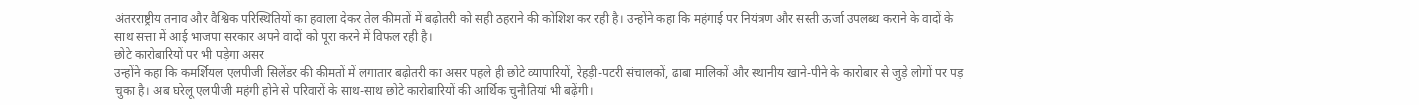अंतरराष्ट्रीय तनाव और वैश्विक परिस्थितियों का हवाला देकर तेल कीमतों में बढ़ोतरी को सही ठहराने की कोशिश कर रही है। उन्होंने कहा कि महंगाई पर नियंत्रण और सस्ती ऊर्जा उपलब्ध कराने के वादों के साथ सत्ता में आई भाजपा सरकार अपने वादों को पूरा करने में विफल रही है।
छोटे कारोबारियों पर भी पड़ेगा असर
उन्होंने कहा कि कमर्शियल एलपीजी सिलेंडर की कीमतों में लगातार बढ़ोतरी का असर पहले ही छोटे व्यापारियों, रेहड़ी-पटरी संचालकों, ढाबा मालिकों और स्थानीय खाने-पीने के कारोबार से जुड़े लोगों पर पड़ चुका है। अब घरेलू एलपीजी महंगी होने से परिवारों के साथ-साथ छोटे कारोबारियों की आर्थिक चुनौतियां भी बढ़ेंगी।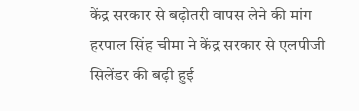केंद्र सरकार से बढ़ोतरी वापस लेने की मांग
हरपाल सिंह चीमा ने केंद्र सरकार से एलपीजी सिलेंडर की बढ़ी हुई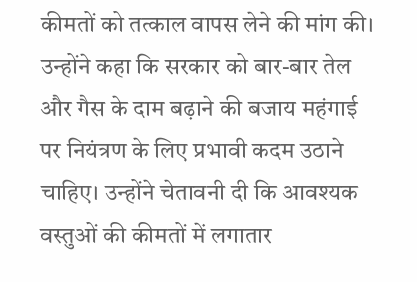कीमतों को तत्काल वापस लेने की मांग की। उन्होंने कहा कि सरकार को बार-बार तेल और गैस के दाम बढ़ाने की बजाय महंगाई पर नियंत्रण के लिए प्रभावी कदम उठाने चाहिए। उन्होंने चेतावनी दी कि आवश्यक वस्तुओं की कीमतों में लगातार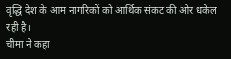वृद्धि देश के आम नागरिकों को आर्थिक संकट की ओर धकेल रही है।
चीमा ने कहा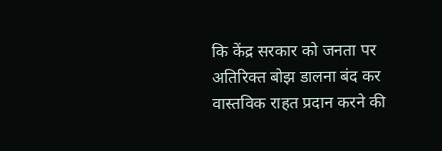कि केंद्र सरकार को जनता पर अतिरिक्त बोझ डालना बंद कर वास्तविक राहत प्रदान करने की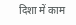दिशा में काम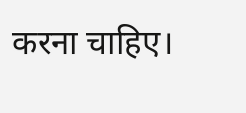करना चाहिए।